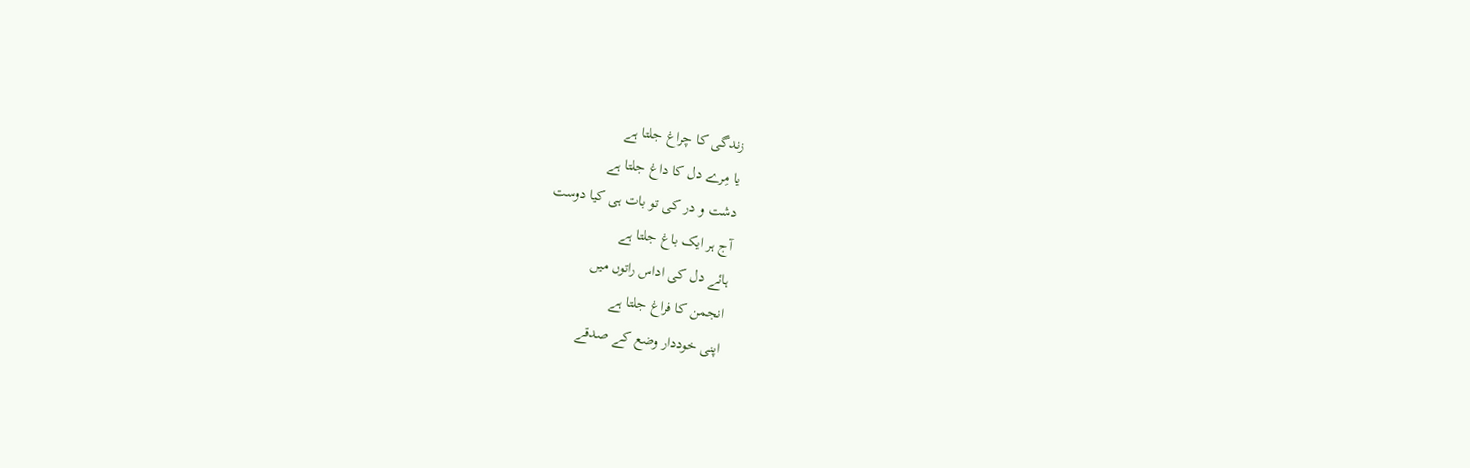زندگی کا چراغ جلتا ہے
یا مِرے دل کا داغ جلتا ہے
دشت و در کی تو بات ہی کیا دوست
آج ہر ایک باغ جلتا ہے
ہائے دل کی اداس راتوں میں
انجمن کا فراغ جلتا ہے
اپنی خوددار وضع کے صدقے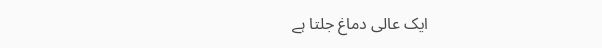ایک عالی دماغ جلتا ہے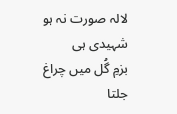لالہ صورت نہ ہو شہیدی ہی
بزمِ گُل میں چراغ جلتا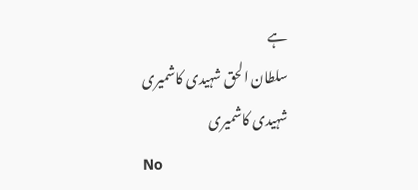ہے
سلطان الحق شہیدی کاشمیری
شہیدی کاشمیری
No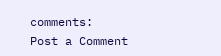comments:
Post a Comment